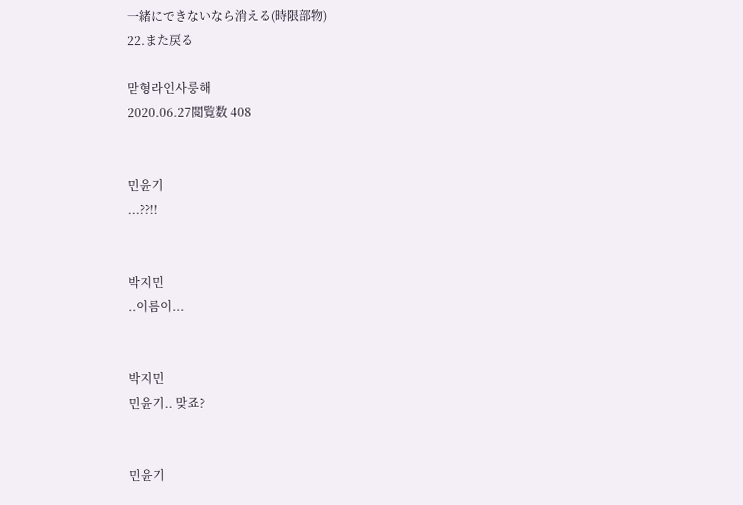一緒にできないなら消える(時限部物)
22.また戻る

맏형라인사룽해
2020.06.27閲覧数 408


민윤기
...??!!


박지민
..이름이...


박지민
민윤기.. 맞죠?


민윤기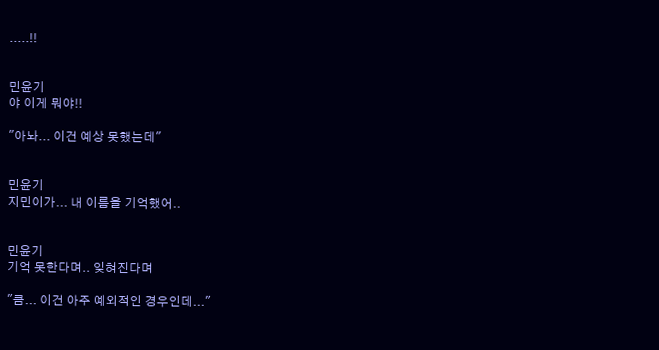.....!!


민윤기
야 이게 뭐야!!

"아놔... 이건 예상 못했는데"


민윤기
지민이가... 내 이름을 기억했어..


민윤기
기억 못한다며.. 잊혀진다며

"큼... 이건 아주 예외적인 경우인데..."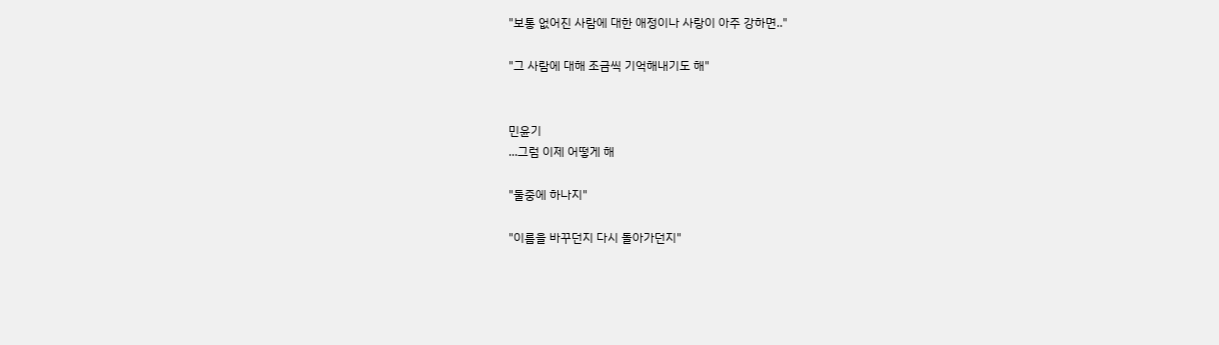"보통 없어진 사람에 대한 애정이나 사랑이 아주 강하면.."

"그 사람에 대해 조금씩 기억해내기도 해"


민윤기
...그럼 이제 어떻게 해

"둘중에 하나지"

"이름을 바꾸던지 다시 돌아가던지"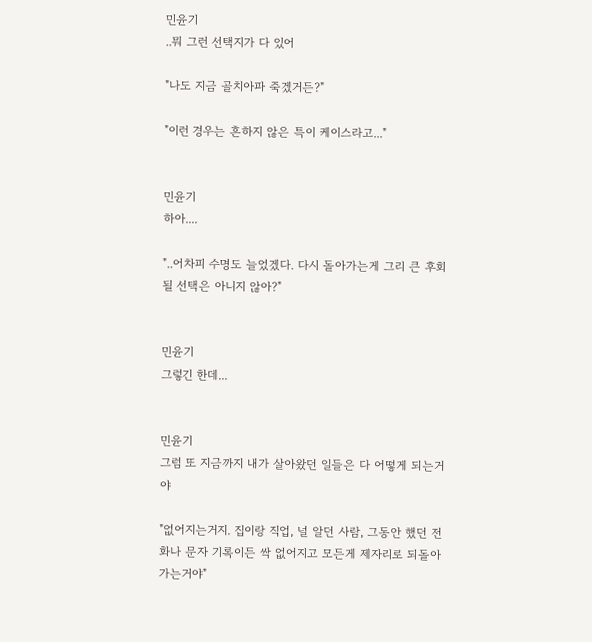민윤기
..뭐 그런 선택지가 다 있어

"나도 지금 골치아파 죽겠거든?"

"이런 경우는 흔하지 않은 특이 케이스라고..."


민윤기
하아....

"..어차피 수명도 늘었겠다. 다시 돌아가는게 그리 큰 후회될 선택은 아니지 않아?"


민윤기
그렇긴 한데...


민윤기
그럼 또 지금까지 내가 살아왔던 일들은 다 어떻게 되는거야

"없어지는거지. 집이랑 직업, 널 알던 사람, 그동안 했던 전화나 문자 기록이든 싹 없어지고 모든게 제자리로 되돌아가는거야"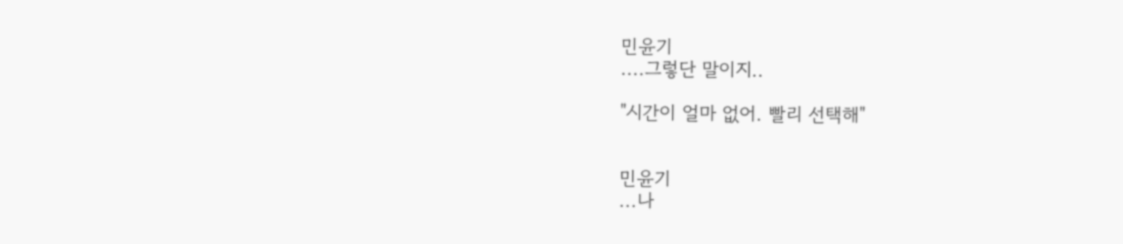민윤기
....그렇단 말이지..

"시간이 얼마 없어. 빨리 선택해"


민윤기
...나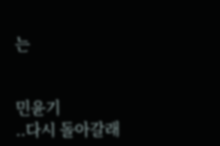는


민윤기
..다시 돌아갈래